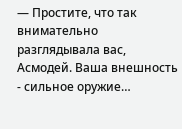— Простите, что так внимательно разглядывала вас, Асмодей. Ваша внешность - сильное оружие…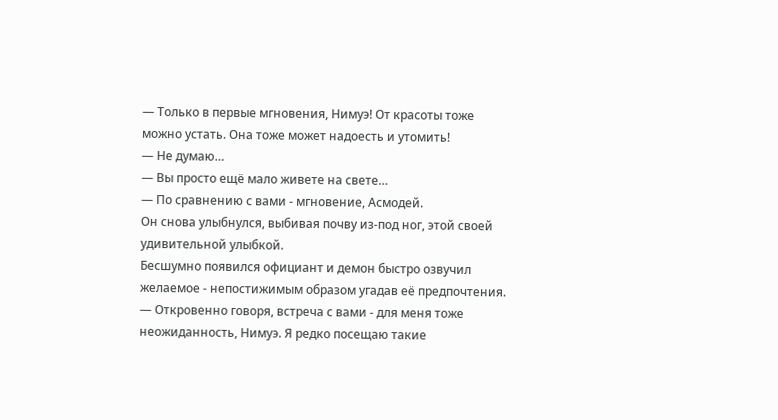— Только в первые мгновения, Нимуэ! От красоты тоже можно устать. Она тоже может надоесть и утомить!
— Не думаю…
— Вы просто ещё мало живете на свете…
— По сравнению с вами - мгновение, Асмодей.
Он снова улыбнулся, выбивая почву из-под ног, этой своей удивительной улыбкой.
Бесшумно появился официант и демон быстро озвучил желаемое - непостижимым образом угадав её предпочтения.
— Откровенно говоря, встреча с вами - для меня тоже неожиданность, Нимуэ. Я редко посещаю такие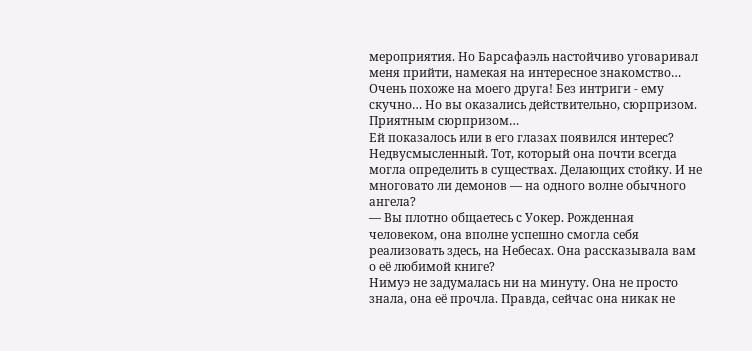мероприятия. Но Барсафаэль настойчиво уговаривал меня прийти, намекая на интересное знакомство… Очень похоже на моего друга! Без интриги - ему скучно… Но вы оказались действительно, сюрпризом. Приятным сюрпризом…
Ей показалось или в его глазах появился интерес? Недвусмысленный. Тот, который она почти всегда могла определить в существах. Делающих стойку. И не многовато ли демонов — на одного волне обычного ангела?
— Вы плотно общаетесь с Уокер. Рожденная человеком, она вполне успешно смогла себя реализовать здесь, на Небесах. Она рассказывала вам о её любимой книге?
Нимуэ не задумалась ни на минуту. Она не просто знала, она её прочла. Правда, сейчас она никак не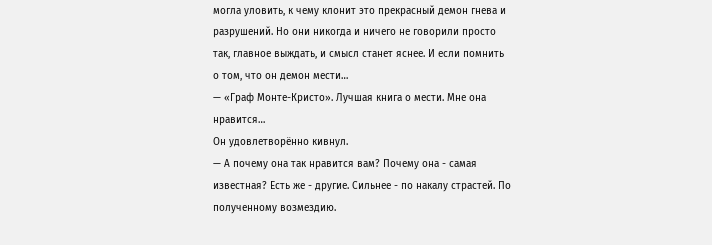могла уловить, к чему клонит это прекрасный демон гнева и разрушений. Но они никогда и ничего не говорили просто так, главное выждать, и смысл станет яснее. И если помнить о том, что он демон мести…
— «Граф Монте-Кристо». Лучшая книга о мести. Мне она нравится…
Он удовлетворённо кивнул.
— А почему она так нравится вам? Почему она - самая известная? Есть же - другие. Сильнее - по накалу страстей. По полученному возмездию.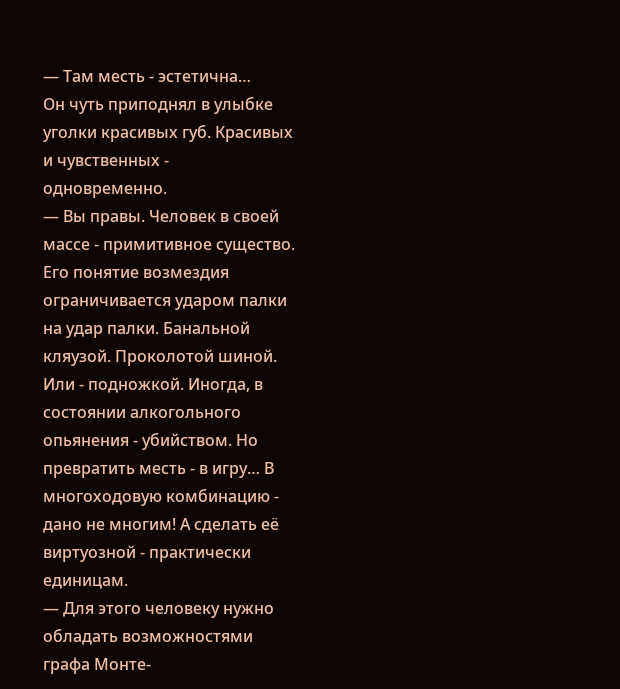— Там месть - эстетична…
Он чуть приподнял в улыбке уголки красивых губ. Красивых и чувственных - одновременно.
— Вы правы. Человек в своей массе - примитивное существо. Его понятие возмездия ограничивается ударом палки на удар палки. Банальной кляузой. Проколотой шиной. Или - подножкой. Иногда, в состоянии алкогольного опьянения - убийством. Но превратить месть - в игру… В многоходовую комбинацию - дано не многим! А сделать её виртуозной - практически единицам.
— Для этого человеку нужно обладать возможностями графа Монте-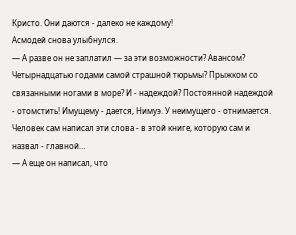Кристо. Они даются - далеко не каждому!
Асмодей снова улыбнулся.
— А разве он не заплатил — за эти возможности? Авансом? Четырнадцатью годами самой страшной тюрьмы? Прыжком со связанными ногами в море? И - надеждой? Постоянной надеждой - отомстить! Имущему - дается, Нимуэ. У неимущего - отнимается. Человек сам написал эти слова - в этой книге, которую сам и назвал - главной…
— А еще он написал, что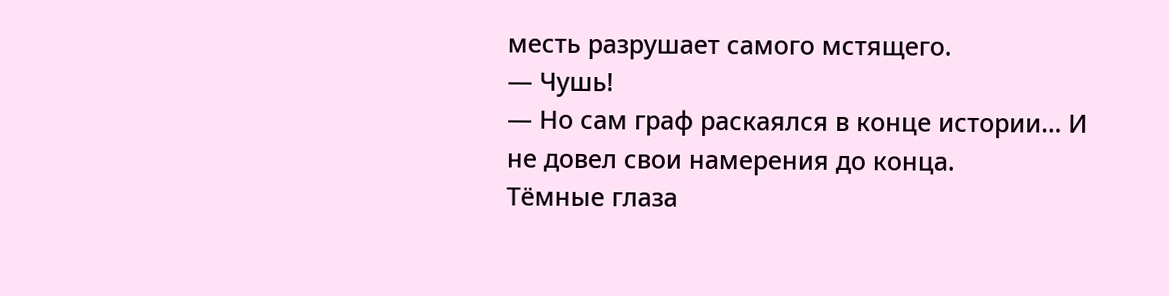месть разрушает самого мстящего.
— Чушь!
— Но сам граф раскаялся в конце истории… И не довел свои намерения до конца.
Тёмные глаза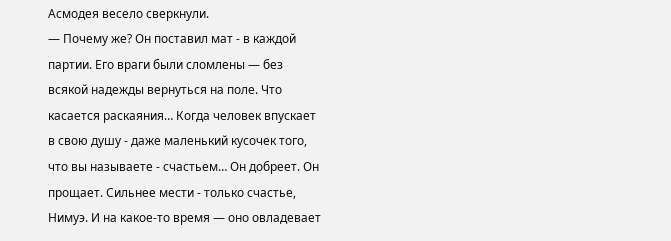Асмодея весело сверкнули.
— Почему же? Он поставил мат - в каждой партии. Его враги были сломлены — без всякой надежды вернуться на поле. Что касается раскаяния… Когда человек впускает в свою душу - даже маленький кусочек того, что вы называете - счастьем… Он добреет. Он прощает. Сильнее мести - только счастье, Нимуэ. И на какое-то время — оно овладевает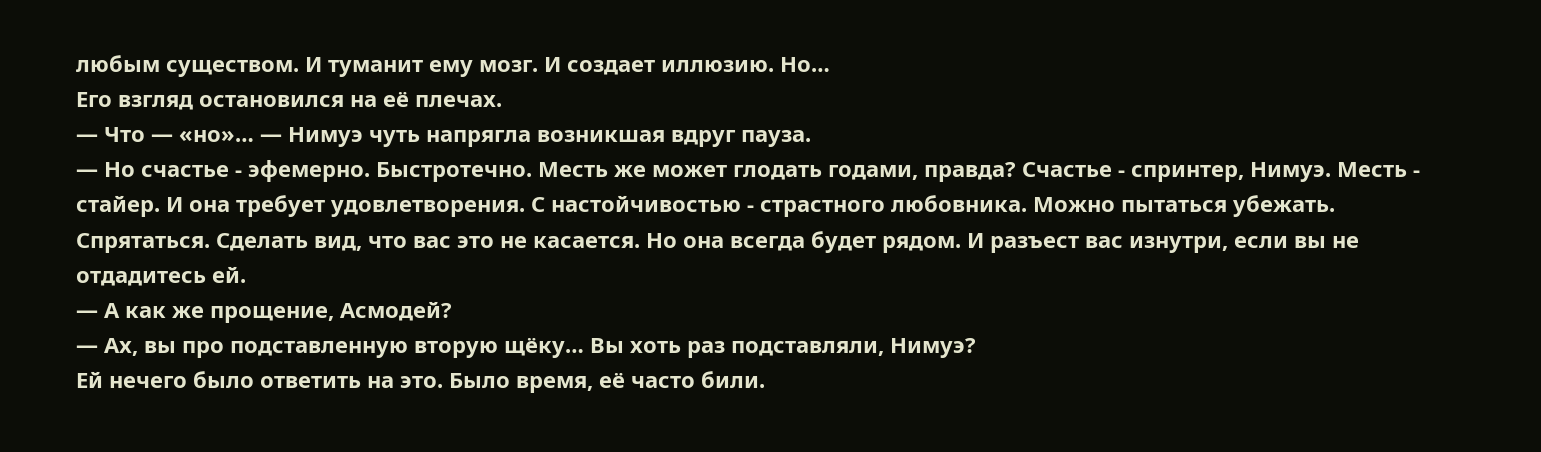любым существом. И туманит ему мозг. И создает иллюзию. Но…
Его взгляд остановился на её плечах.
— Что — «но»… — Нимуэ чуть напрягла возникшая вдруг пауза.
— Но счастье - эфемерно. Быстротечно. Месть же может глодать годами, правда? Счастье - спринтер, Нимуэ. Месть - стайер. И она требует удовлетворения. С настойчивостью - страстного любовника. Можно пытаться убежать. Спрятаться. Сделать вид, что вас это не касается. Но она всегда будет рядом. И разъест вас изнутри, если вы не отдадитесь ей.
— А как же прощение, Асмодей?
— Ах, вы про подставленную вторую щёку… Вы хоть раз подставляли, Нимуэ?
Ей нечего было ответить на это. Было время, её часто били.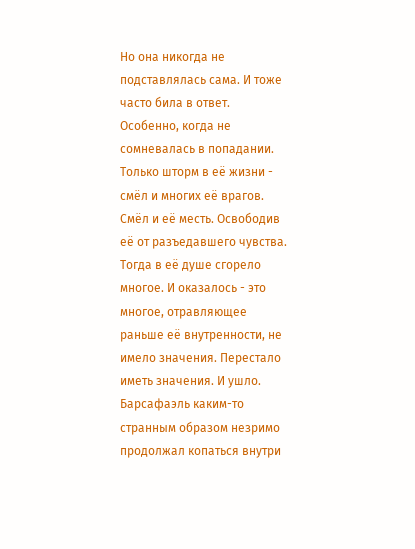Но она никогда не подставлялась сама. И тоже часто била в ответ. Особенно, когда не сомневалась в попадании. Только шторм в её жизни - смёл и многих её врагов. Смёл и её месть. Освободив её от разъедавшего чувства. Тогда в её душе сгорело многое. И оказалось - это многое, отравляющее раньше её внутренности, не имело значения. Перестало иметь значения. И ушло.
Барсафаэль каким-то странным образом незримо продолжал копаться внутри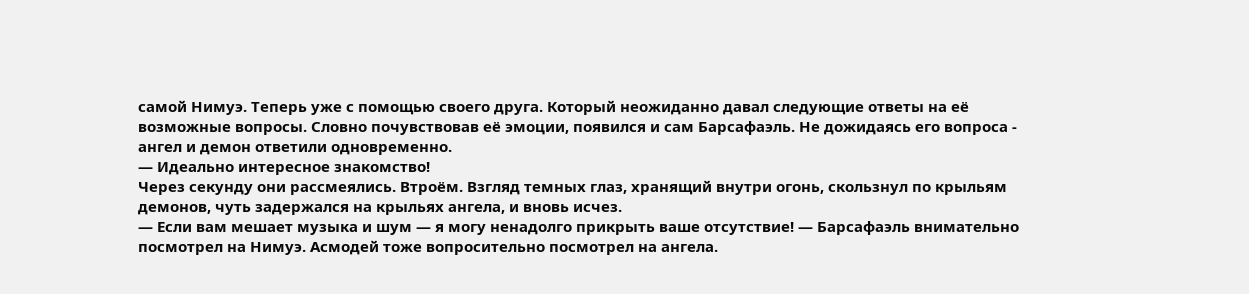самой Нимуэ. Теперь уже с помощью своего друга. Который неожиданно давал следующие ответы на её возможные вопросы. Словно почувствовав её эмоции, появился и сам Барсафаэль. Не дожидаясь его вопроса - ангел и демон ответили одновременно.
— Идеально интересное знакомство!
Через секунду они рассмеялись. Втроём. Взгляд темных глаз, хранящий внутри огонь, скользнул по крыльям демонов, чуть задержался на крыльях ангела, и вновь исчез.
— Если вам мешает музыка и шум — я могу ненадолго прикрыть ваше отсутствие! — Барсафаэль внимательно посмотрел на Нимуэ. Асмодей тоже вопросительно посмотрел на ангела.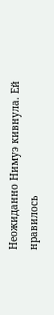Неожиданно Нимуэ кивнула. Ей нравилось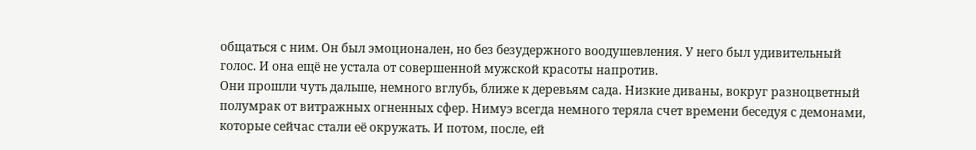общаться с ним. Он был эмоционален, но без безудержного воодушевления. У него был удивительный голос. И она ещё не устала от совершенной мужской красоты напротив.
Они прошли чуть дальше, немного вглубь, ближе к деревьям сада. Низкие диваны, вокруг разноцветный полумрак от витражных огненных сфер. Нимуэ всегда немного теряла счет времени беседуя с демонами, которые сейчас стали её окружать. И потом, после, ей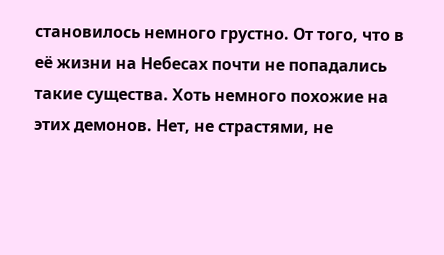становилось немного грустно. От того, что в её жизни на Небесах почти не попадались такие существа. Хоть немного похожие на этих демонов. Нет, не страстями, не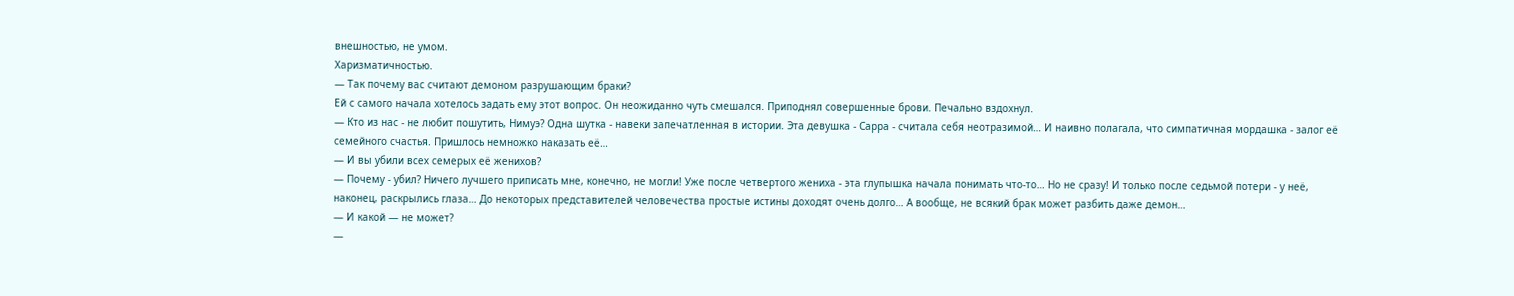внешностью, не умом.
Харизматичностью.
— Так почему вас считают демоном разрушающим браки?
Ей с самого начала хотелось задать ему этот вопрос. Он неожиданно чуть смешался. Приподнял совершенные брови. Печально вздохнул.
— Кто из нас - не любит пошутить, Нимуэ? Одна шутка - навеки запечатленная в истории. Эта девушка - Сарра - считала себя неотразимой… И наивно полагала, что симпатичная мордашка - залог её семейного счастья. Пришлось немножко наказать её…
— И вы убили всех семерых её женихов?
— Почему - убил? Ничего лучшего приписать мне, конечно, не могли! Уже после четвертого жениха - эта глупышка начала понимать что-то… Но не сразу! И только после седьмой потери - у неё, наконец, раскрылись глаза… До некоторых представителей человечества простые истины доходят очень долго… А вообще, не всякий брак может разбить даже демон…
— И какой — не может?
—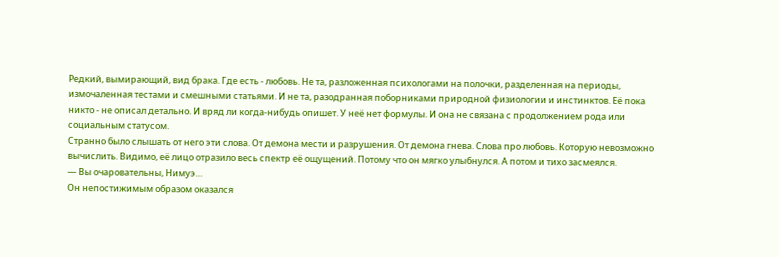Редкий, вымирающий, вид брака. Где есть - любовь. Не та, разложенная психологами на полочки, разделенная на периоды, измочаленная тестами и смешными статьями. И не та, разодранная поборниками природной физиологии и инстинктов. Её пока никто - не описал детально. И вряд ли когда-нибудь опишет. У неё нет формулы. И она не связана с продолжением рода или социальным статусом.
Странно было слышать от него эти слова. От демона мести и разрушения. От демона гнева. Слова про любовь. Которую невозможно вычислить. Видимо, её лицо отразило весь спектр её ощущений. Потому что он мягко улыбнулся. А потом и тихо засмеялся.
— Вы очаровательны, Нимуэ…
Он непостижимым образом оказался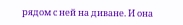рядом с ней на диване. И она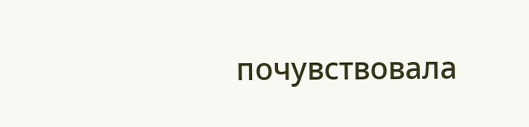почувствовала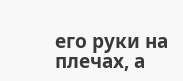его руки на плечах, а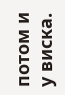потом и у виска.